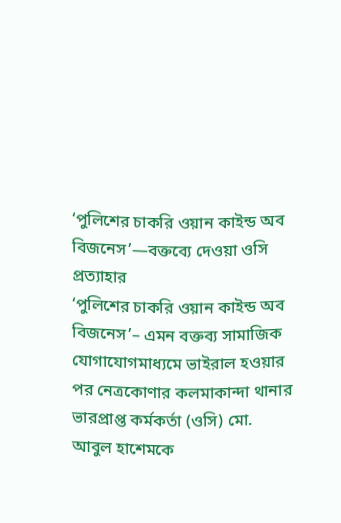‘পুলিশের চাকরি ওয়ান কাইন্ড অব বিজনেস’—বক্তব্যে দেওয়া ওসি প্রত্যাহার
‘পুলিশের চাকরি ওয়ান কাইন্ড অব বিজনেস’– এমন বক্তব্য সামাজিক যোগাযোগমাধ্যমে ভাইরাল হওয়ার পর নেত্রকোণার কলমাকান্দা থানার ভারপ্রাপ্ত কর্মকর্তা (ওসি) মো. আবুল হাশেমকে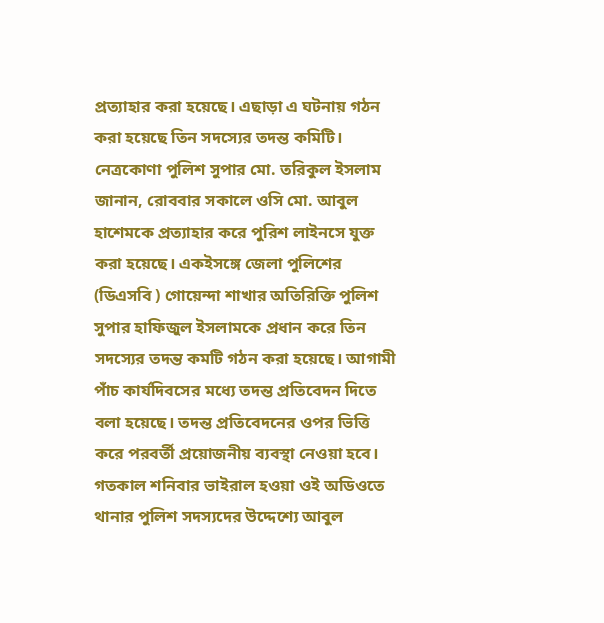প্রত্যাহার করা হয়েছে। এছাড়া এ ঘটনায় গঠন করা হয়েছে তিন সদস্যের তদন্ত কমিটি।
নেত্রকোণা পুলিশ সুপার মো. তরিকুল ইসলাম জানান, রোববার সকালে ওসি মো. আবুল হাশেমকে প্রত্যাহার করে পুরিশ লাইনসে যুক্ত করা হয়েছে। একইসঙ্গে জেলা পুলিশের (ডিএসবি ) গোয়েন্দা শাখার অতিরিক্তি পুলিশ সুপার হাফিজুল ইসলামকে প্রধান করে তিন সদস্যের তদন্ত কমটি গঠন করা হয়েছে। আগামী পাঁচ কার্যদিবসের মধ্যে তদন্ত প্রতিবেদন দিতে বলা হয়েছে। তদন্ত প্রতিবেদনের ওপর ভিত্তি করে পরবর্তী প্রয়োজনীয় ব্যবস্থা নেওয়া হবে।
গতকাল শনিবার ভাইরাল হওয়া ওই অডিওতে থানার পুলিশ সদস্যদের উদ্দেশ্যে আবুল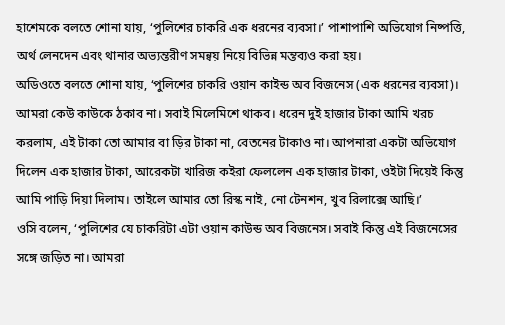হাশেমকে বলতে শোনা যায়, ‘পুলিশের চাকরি এক ধরনের ব্যবসা।’ পাশাপাশি অভিযোগ নিষ্পত্তি, অর্থ লেনদেন এবং থানার অভ্যন্তরীণ সমন্বয় নিয়ে বিভিন্ন মন্তব্যও করা হয়।
অডিওতে বলতে শোনা যায়, ‘পুলিশের চাকরি ওয়ান কাইন্ড অব বিজনেস (এক ধরনের ব্যবসা)। আমরা কেউ কাউকে ঠকাব না। সবাই মিলেমিশে থাকব। ধরেন দুই হাজার টাকা আমি খরচ করলাম, এই টাকা তো আমার বা ড়ির টাকা না, বেতনের টাকাও না। আপনারা একটা অভিযোগ দিলেন এক হাজার টাকা, আরেকটা খারিজ কইরা ফেললেন এক হাজার টাকা, ওইটা দিয়েই কিন্তু আমি পাড়ি দিয়া দিলাম। তাইলে আমার তো রিস্ক নাই, নো টেনশন, খুব রিলাক্সে আছি।’
ওসি বলেন, ‘পুলিশের যে চাকরিটা এটা ওয়ান কাউন্ড অব বিজনেস। সবাই কিন্তু এই বিজনেসের সঙ্গে জড়িত না। আমরা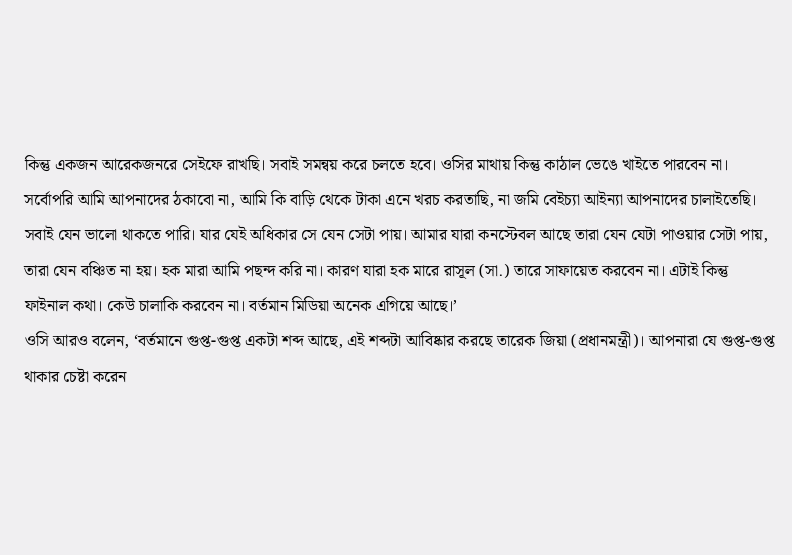কিন্তু একজন আরেকজনরে সেইফে রাখছি। সবাই সমন্বয় করে চলতে হবে। ওসির মাথায় কিন্তু কাঠাল ভেঙে খাইতে পারবেন না। সর্বোপরি আমি আপনাদের ঠকাবো না, আমি কি বাড়ি থেকে টাকা এনে খরচ করতাছি, না জমি বেইচ্যা আইন্যা আপনাদের চালাইতেছি। সবাই যেন ভালো থাকতে পারি। যার যেই অধিকার সে যেন সেটা পায়। আমার যারা কনস্টেবল আছে তারা যেন যেটা পাওয়ার সেটা পায়, তারা যেন বঞ্চিত না হয়। হক মারা আমি পছন্দ করি না। কারণ যারা হক মারে রাসূল (সা.) তারে সাফায়েত করবেন না। এটাই কিন্তু ফাইনাল কথা। কেউ চালাকি করবেন না। বর্তমান মিডিয়া অনেক এগিয়ে আছে।’
ওসি আরও বলেন, ‘বর্তমানে গুপ্ত-গুপ্ত একটা শব্দ আছে, এই শব্দটা আবিষ্কার করছে তারেক জিয়া (প্রধানমন্ত্রী)। আপনারা যে গুপ্ত-গুপ্ত থাকার চেষ্টা করেন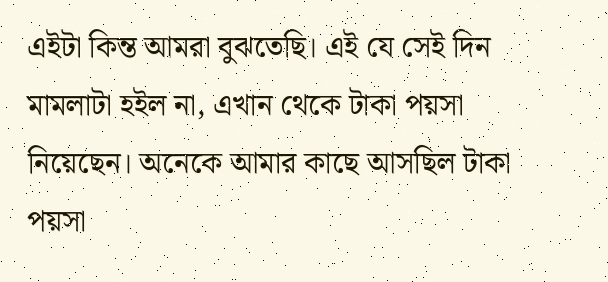এইটা কিন্ত আমরা বুঝতেছি। এই যে সেই দিন মামলাটা হইল না, এখান থেকে টাকা পয়সা নিয়েছেন। অনেকে আমার কাছে আসছিল টাকা পয়সা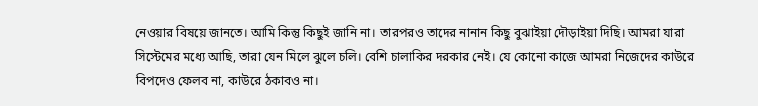নেওয়ার বিষয়ে জানতে। আমি কিন্তু কিছুই জানি না। তারপরও তাদের নানান কিছু বুঝাইয়া দৌড়াইয়া দিছি। আমরা যারা সিস্টেমের মধ্যে আছি, তারা যেন মিলে ঝুলে চলি। বেশি চালাকির দরকার নেই। যে কোনো কাজে আমরা নিজেদের কাউরে বিপদেও ফেলব না, কাউরে ঠকাবও না।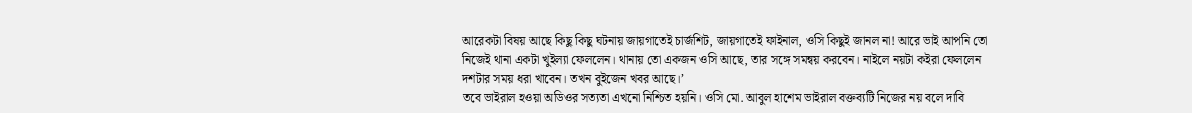আরেকটা বিষয় আছে কিছু কিছু ঘটনায় জায়গাতেই চার্জশিট, জায়গাতেই ফাইনাল, ওসি কিছুই জানল না! আরে ভাই আপনি তো নিজেই থানা একটা খুইল্যা ফেললেন। থানায় তো একজন ওসি আছে, তার সঙ্গে সমন্বয় করবেন। নাইলে নয়টা কইরা ফেললেন দশটার সময় ধরা খাবেন। তখন বুইজেন খবর আছে।’
তবে ভাইরাল হওয়া অডিওর সত্যতা এখনো নিশ্চিত হয়নি। ওসি মো. আবুল হাশেম ভাইরাল বক্তব্যটি নিজের নয় বলে দাবি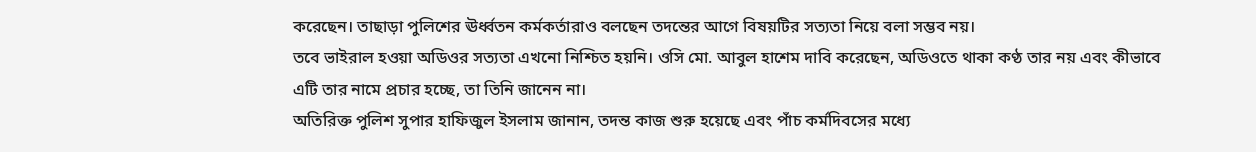করেছেন। তাছাড়া পুলিশের ঊর্ধ্বতন কর্মকর্তারাও বলছেন তদন্তের আগে বিষয়টির সত্যতা নিয়ে বলা সম্ভব নয়।
তবে ভাইরাল হওয়া অডিওর সত্যতা এখনো নিশ্চিত হয়নি। ওসি মো. আবুল হাশেম দাবি করেছেন, অডিওতে থাকা কণ্ঠ তার নয় এবং কীভাবে এটি তার নামে প্রচার হচ্ছে, তা তিনি জানেন না।
অতিরিক্ত পুলিশ সুপার হাফিজুল ইসলাম জানান, তদন্ত কাজ শুরু হয়েছে এবং পাঁচ কর্মদিবসের মধ্যে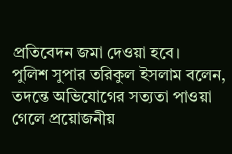প্রতিবেদন জমা দেওয়া হবে।
পুলিশ সুপার তরিকুল ইসলাম বলেন, তদন্তে অভিযোগের সত্যতা পাওয়া গেলে প্রয়োজনীয়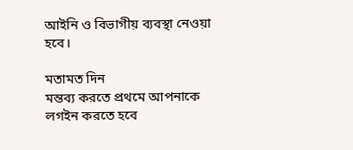আইনি ও বিভাগীয় ব্যবস্থা নেওয়া হবে।

মতামত দিন
মন্তব্য করতে প্রথমে আপনাকে লগইন করতে হবে